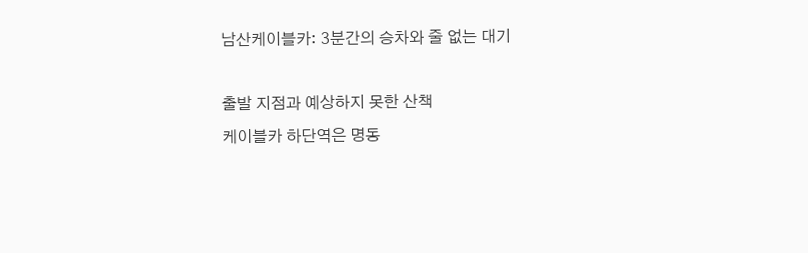남산케이블카: 3분간의 승차와 줄 없는 대기

출발 지점과 예상하지 못한 산책
케이블카 하단역은 명동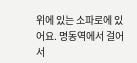위에 있는 소파로에 있어요. 명동역에서 걸어서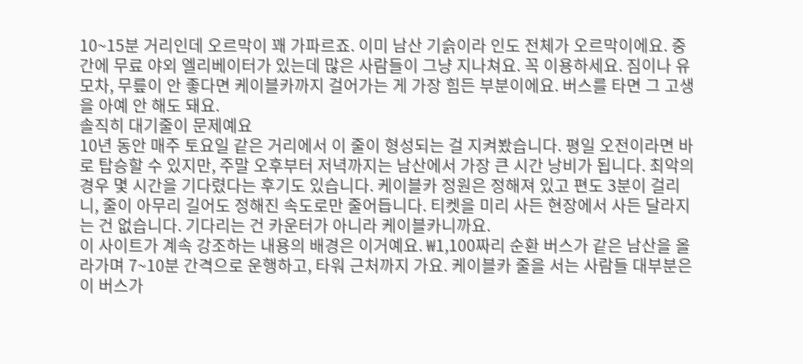10~15분 거리인데 오르막이 꽤 가파르죠. 이미 남산 기슭이라 인도 전체가 오르막이에요. 중간에 무료 야외 엘리베이터가 있는데 많은 사람들이 그냥 지나쳐요. 꼭 이용하세요. 짐이나 유모차, 무릎이 안 좋다면 케이블카까지 걸어가는 게 가장 힘든 부분이에요. 버스를 타면 그 고생을 아예 안 해도 돼요.
솔직히 대기줄이 문제예요
10년 동안 매주 토요일 같은 거리에서 이 줄이 형성되는 걸 지켜봤습니다. 평일 오전이라면 바로 탑승할 수 있지만, 주말 오후부터 저녁까지는 남산에서 가장 큰 시간 낭비가 됩니다. 최악의 경우 몇 시간을 기다렸다는 후기도 있습니다. 케이블카 정원은 정해져 있고 편도 3분이 걸리니, 줄이 아무리 길어도 정해진 속도로만 줄어듭니다. 티켓을 미리 사든 현장에서 사든 달라지는 건 없습니다. 기다리는 건 카운터가 아니라 케이블카니까요.
이 사이트가 계속 강조하는 내용의 배경은 이거예요. ₩1,100짜리 순환 버스가 같은 남산을 올라가며 7~10분 간격으로 운행하고, 타워 근처까지 가요. 케이블카 줄을 서는 사람들 대부분은 이 버스가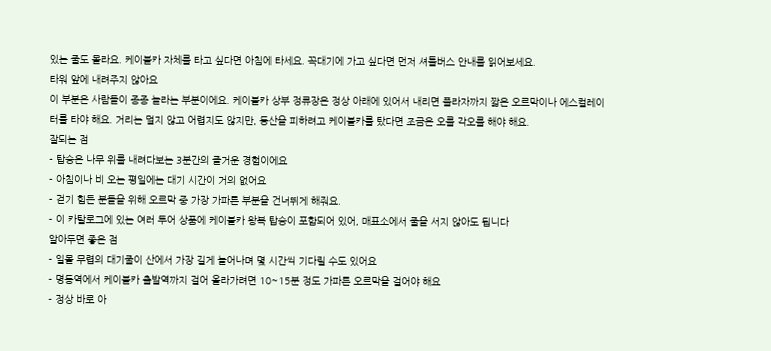있는 줄도 몰라요. 케이블카 자체를 타고 싶다면 아침에 타세요. 꼭대기에 가고 싶다면 먼저 셔틀버스 안내를 읽어보세요.
타워 앞에 내려주지 않아요
이 부분은 사람들이 종종 놀라는 부분이에요. 케이블카 상부 정류장은 정상 아래에 있어서 내리면 플라자까지 짧은 오르막이나 에스컬레이터를 타야 해요. 거리는 멀지 않고 어렵지도 않지만, 등산을 피하려고 케이블카를 탔다면 조금은 오를 각오를 해야 해요.
잘되는 점
- 탑승은 나무 위를 내려다보는 3분간의 즐거운 경험이에요
- 아침이나 비 오는 평일에는 대기 시간이 거의 없어요
- 걷기 힘든 분들을 위해 오르막 중 가장 가파른 부분을 건너뛰게 해줘요.
- 이 카탈로그에 있는 여러 투어 상품에 케이블카 왕복 탑승이 포함되어 있어, 매표소에서 줄을 서지 않아도 됩니다
알아두면 좋은 점
- 일몰 무렵의 대기줄이 산에서 가장 길게 늘어나며 몇 시간씩 기다릴 수도 있어요
- 명동역에서 케이블카 출발역까지 걸어 올라가려면 10~15분 정도 가파른 오르막을 걸어야 해요
- 정상 바로 아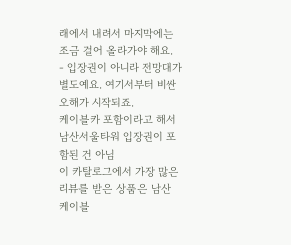래에서 내려서 마지막에는 조금 걸어 올라가야 해요.
- 입장권이 아니라 전망대가 별도예요. 여기서부터 비싼 오해가 시작되죠.
케이블카 포함이라고 해서 남산서울타워 입장권이 포함된 건 아님
이 카탈로그에서 가장 많은 리뷰를 받은 상품은 남산 케이블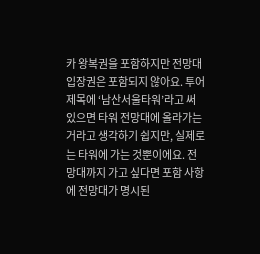카 왕복권을 포함하지만 전망대 입장권은 포함되지 않아요. 투어 제목에 ‘남산서울타워’라고 써 있으면 타워 전망대에 올라가는 거라고 생각하기 쉽지만, 실제로는 타워에 가는 것뿐이에요. 전망대까지 가고 싶다면 포함 사항에 전망대가 명시된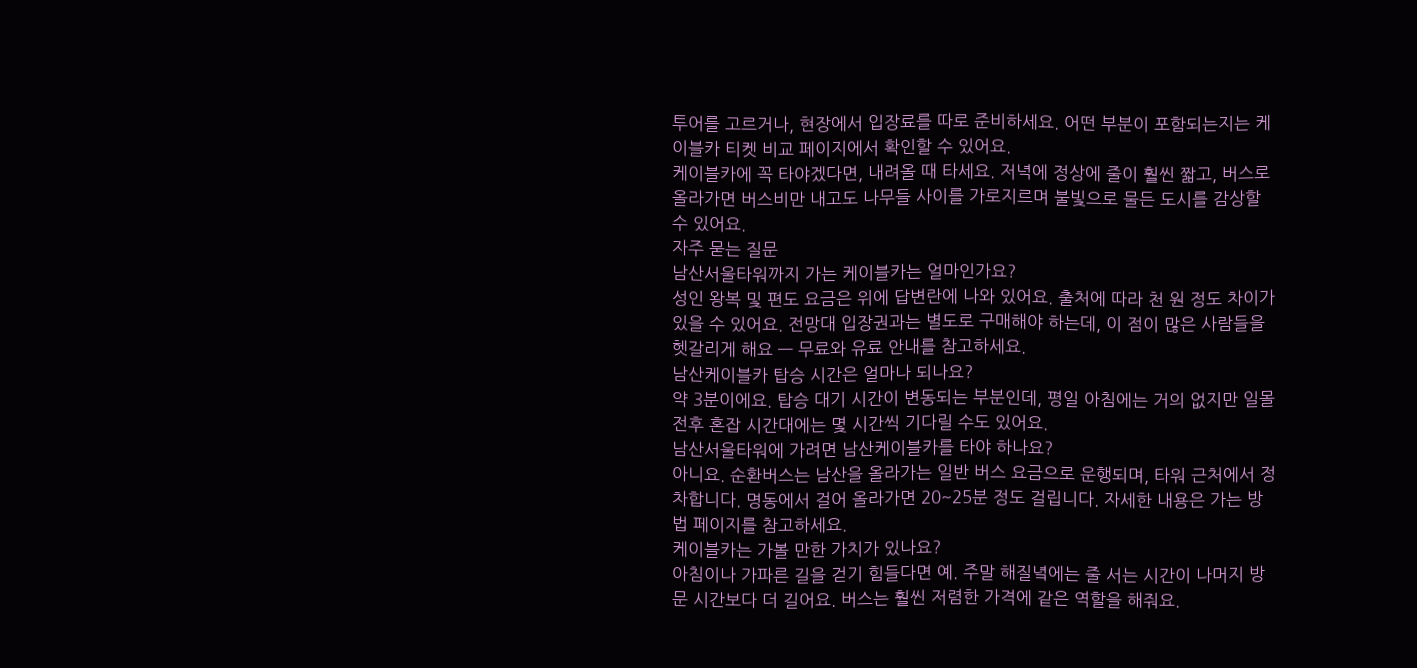투어를 고르거나, 현장에서 입장료를 따로 준비하세요. 어떤 부분이 포함되는지는 케이블카 티켓 비교 페이지에서 확인할 수 있어요.
케이블카에 꼭 타야겠다면, 내려올 때 타세요. 저녁에 정상에 줄이 훨씬 짧고, 버스로 올라가면 버스비만 내고도 나무들 사이를 가로지르며 불빛으로 물든 도시를 감상할 수 있어요.
자주 묻는 질문
남산서울타워까지 가는 케이블카는 얼마인가요?
성인 왕복 및 편도 요금은 위에 답변란에 나와 있어요. 출처에 따라 천 원 정도 차이가 있을 수 있어요. 전망대 입장권과는 별도로 구매해야 하는데, 이 점이 많은 사람들을 헷갈리게 해요 — 무료와 유료 안내를 참고하세요.
남산케이블카 탑승 시간은 얼마나 되나요?
약 3분이에요. 탑승 대기 시간이 변동되는 부분인데, 평일 아침에는 거의 없지만 일몰 전후 혼잡 시간대에는 몇 시간씩 기다릴 수도 있어요.
남산서울타워에 가려면 남산케이블카를 타야 하나요?
아니요. 순환버스는 남산을 올라가는 일반 버스 요금으로 운행되며, 타워 근처에서 정차합니다. 명동에서 걸어 올라가면 20~25분 정도 걸립니다. 자세한 내용은 가는 방법 페이지를 참고하세요.
케이블카는 가볼 만한 가치가 있나요?
아침이나 가파른 길을 걷기 힘들다면 예. 주말 해질녘에는 줄 서는 시간이 나머지 방문 시간보다 더 길어요. 버스는 훨씬 저렴한 가격에 같은 역할을 해줘요.